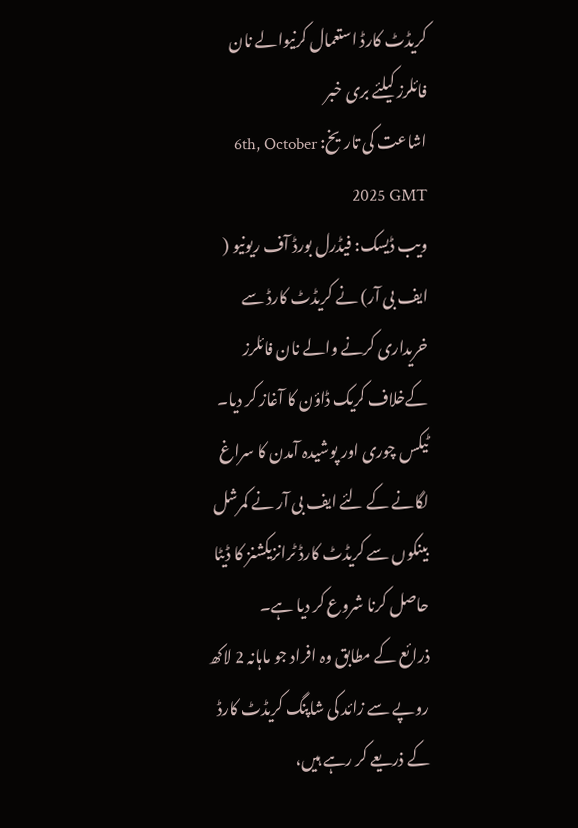کریڈٹ کارڈ استعمال کرنیوالے نان فائلرز کیلئے بری خبر
اشاعت کی تاریخ: 6th, October 2025 GMT
ویب ڈیسک: فیڈرل بورڈ آف ریونیو ( ایف بی آر) نے کریڈٹ کارڈ سے خریداری کرنے والے نان فائلرز کےخلاف کریک ڈاؤن کا آغاز کر دیا۔
ٹیکس چوری اور پوشیدہ آمدن کا سراغ لگانے کے لئے ایف بی آر نے کمرشل بینکوں سے کریڈٹ کارڈ ٹرانزیکشنز کا ڈیٹا حاصل کرنا شروع کر دیا ہے۔
ذرائع کے مطابق وہ افراد جو ماہانہ 2 لاکھ روپے سے زائد کی شاپنگ کریڈٹ کارڈ کے ذریعے کر رہے ہیں،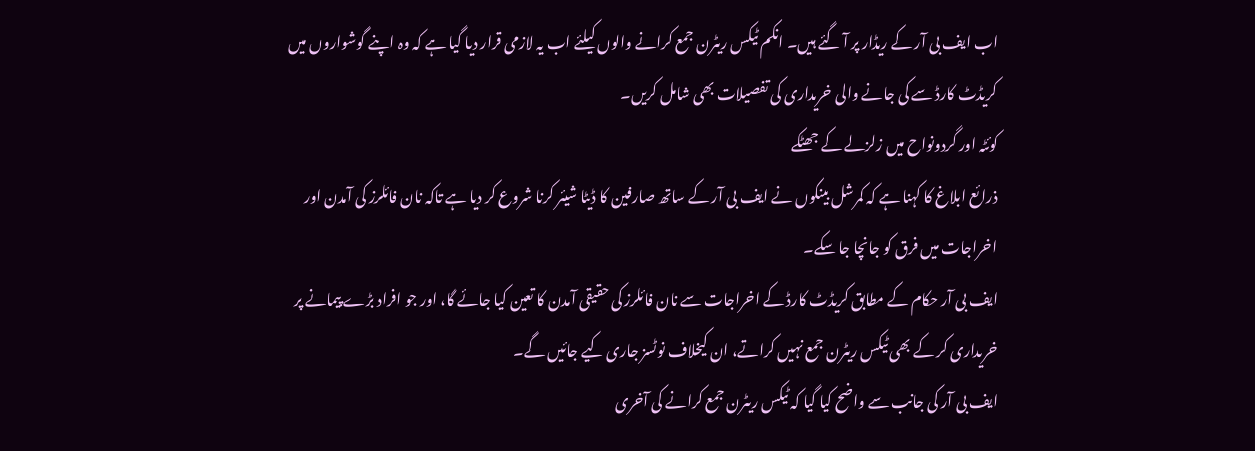اب ایف بی آر کے ریڈار پر آ گئے ہیں۔ انکم ٹیکس ریٹرن جمع کرانے والوں کیلئے اب یہ لازمی قرار دیا گیا ہے کہ وہ اپنے گوشواروں میں کریڈٹ کارڈ سے کی جانے والی خریداری کی تفصیلات بھی شامل کریں۔
کوئٹہ اور گردونواح میں زلزلے کے جھٹکے
ذرائع ابلاغ کا کہنا ہے کہ کمرشل بینکوں نے ایف بی آر کے ساتھ صارفین کا ڈیٹا شیئر کرنا شروع کر دیا ہے تاکہ نان فائلرز کی آمدن اور اخراجات میں فرق کو جانچا جا سکے۔
ایف بی آر حکام کے مطابق کریڈٹ کارڈ کے اخراجات سے نان فائلرز کی حقیقی آمدن کا تعین کیا جائے گا، اور جو افراد بڑے پیمانے پر خریداری کر کے بھی ٹیکس ریٹرن جمع نہیں کراتے، ان کیخلاف نوٹسز جاری کیے جائیں گے۔
ایف بی آر کی جانب سے واضح کیا گیا کہ ٹیکس ریٹرن جمع کرانے کی آخری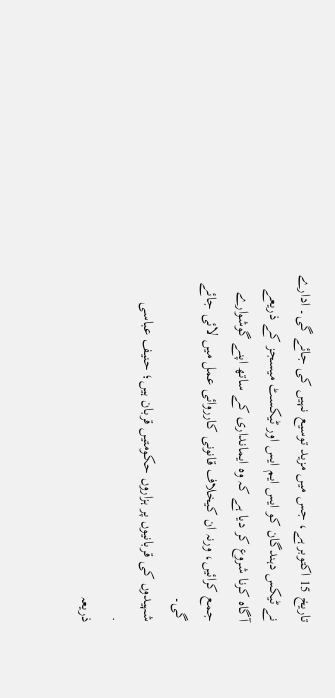تاریخ 15 اکتوبر ہے، جس میں مزید توسیع نہیں کی جائے گی۔ ادارے نے ٹیکس دہندگان کو ایس ایم ایس اور ٹیکسٹ میسجز کے ذریعے آگاہ کرنا شروع کر دیا ہے کہ وہ ایمانداری کے ساتھ اپنے گوشوارے جمع کرائیں، ورنہ ان کیخلاف قانونی کارروائی عمل میں لائی جائے گی۔
شہیدوں کی قربانیوں پر ہزاروں حکومتیں قربان ہیں؛ حنیف عباسی
.
ذریعہ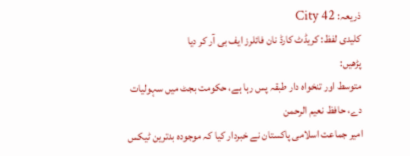ذریعہ: City 42
کلیدی لفظ: کریڈٹ کارڈ نان فائلرز ایف بی آر کر دیا
پڑھیں:
متوسط اور تنخواہ دار طبقہ پس رہا ہے، حکومت بجٹ میں سہولیات دے، حافظ نعیم الرحمن
امیر جماعت اسلامی پاکستان نے خبردار کیا کہ موجودہ بدترین ٹیکس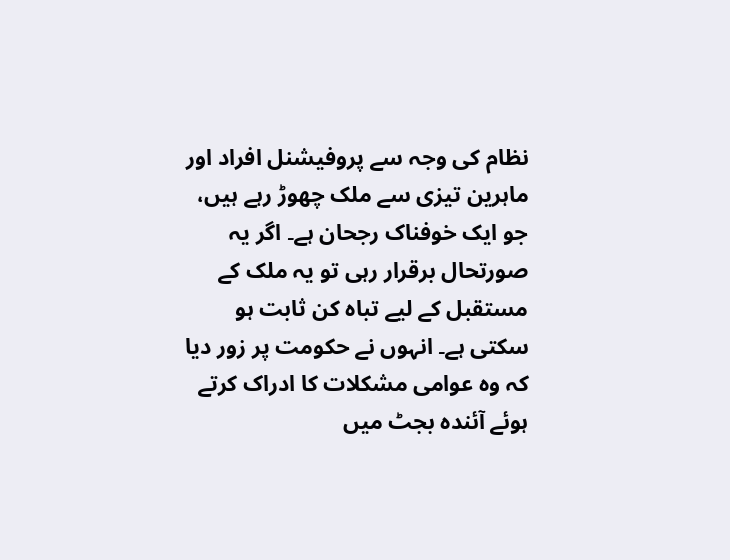نظام کی وجہ سے پروفیشنل افراد اور ماہرین تیزی سے ملک چھوڑ رہے ہیں، جو ایک خوفناک رجحان ہے۔ اگر یہ صورتحال برقرار رہی تو یہ ملک کے مستقبل کے لیے تباہ کن ثابت ہو سکتی ہے۔ انہوں نے حکومت پر زور دیا کہ وہ عوامی مشکلات کا ادراک کرتے ہوئے آئندہ بجٹ میں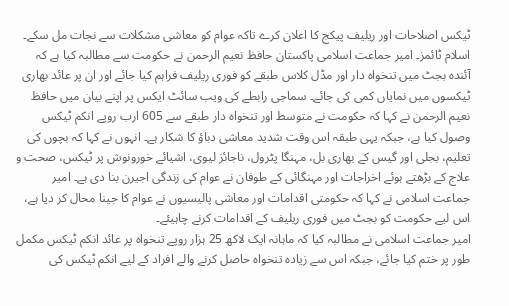ٹیکس اصلاحات اور ریلیف پیکج کا اعلان کرے تاکہ عوام کو معاشی مشکلات سے نجات مل سکے۔ اسلام ٹائمز۔ امیر جماعت اسلامی پاکستان حافظ نعیم الرحمن نے حکومت سے مطالبہ کیا ہے کہ آئندہ بجٹ میں تنخواہ دار اور مڈل کلاس طبقے کو فوری ریلیف فراہم کیا جائے اور ان پر عائد بھاری ٹیکسوں میں نمایاں کمی کی جائے۔ سماجی رابطے کی ویب سائٹ ایکس پر اپنے بیان میں حافظ نعیم الرحمن نے کہا کہ حکومت نے متوسط اور تنخواہ دار طبقے سے 605 ارب روپے انکم ٹیکس وصول کیا ہے، جبکہ یہی طبقہ اس وقت شدید معاشی دباؤ کا شکار ہے۔ انہوں نے کہا کہ بچوں کی تعلیم، بجلی اور گیس کے بھاری بل، مہنگا پٹرول، ناجائز لیوی، اشیائے خورونوش پر ٹیکس، صحت و علاج کے بڑھتے ہوئے اخراجات اور مہنگائی کے طوفان نے عوام کی زندگی اجیرن بنا دی ہے۔ امیر جماعت اسلامی نے کہا کہ حکومتی اقدامات اور معاشی پالیسیوں نے عوام کا جینا محال کر دیا ہے، اس لیے حکومت کو بجٹ میں فوری ریلیف کے اقدامات کرنے چاہیئے۔
امیر جماعت اسلامی نے مطالبہ کیا کہ ماہانہ ایک لاکھ 25 ہزار روپے تنخواہ پر عائد انکم ٹیکس مکمل طور پر ختم کیا جائے، جبکہ اس سے زیادہ تنخواہ حاصل کرنے والے افراد کے لیے انکم ٹیکس کی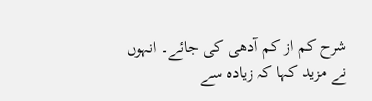شرح کم از کم آدھی کی جائے۔ انہوں نے مزید کہا کہ زیادہ سے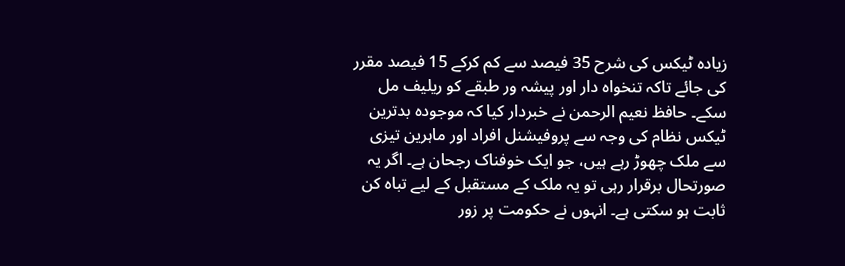زیادہ ٹیکس کی شرح 35 فیصد سے کم کرکے 15 فیصد مقرر کی جائے تاکہ تنخواہ دار اور پیشہ ور طبقے کو ریلیف مل سکے۔ حافظ نعیم الرحمن نے خبردار کیا کہ موجودہ بدترین ٹیکس نظام کی وجہ سے پروفیشنل افراد اور ماہرین تیزی سے ملک چھوڑ رہے ہیں، جو ایک خوفناک رجحان ہے۔ اگر یہ صورتحال برقرار رہی تو یہ ملک کے مستقبل کے لیے تباہ کن ثابت ہو سکتی ہے۔ انہوں نے حکومت پر زور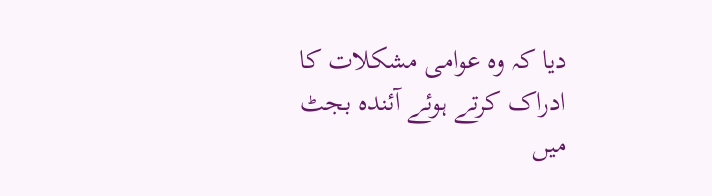دیا کہ وہ عوامی مشکلات کا ادراک کرتے ہوئے آئندہ بجٹ میں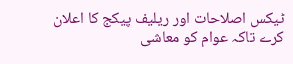ٹیکس اصلاحات اور ریلیف پیکج کا اعلان کرے تاکہ عوام کو معاشی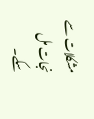مشکلات سے نجات مل سکے۔